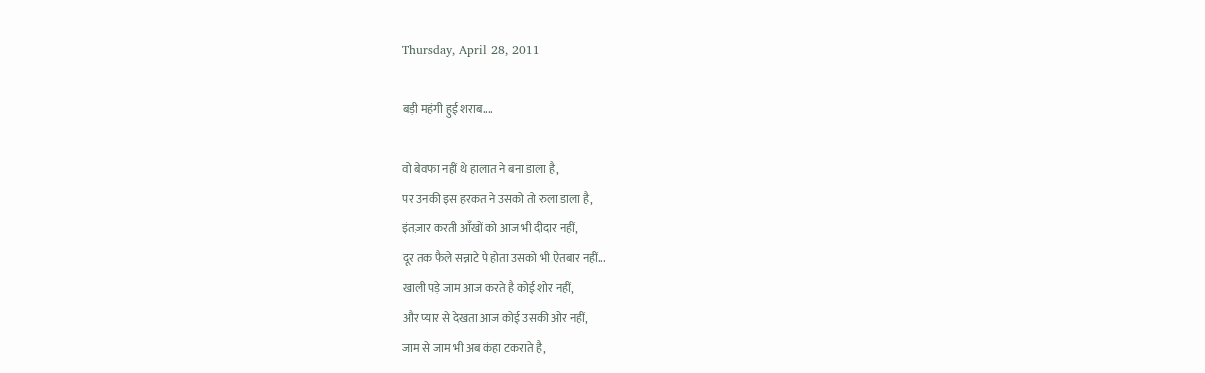Thursday, April 28, 2011

बड़ी महंगी हुई शराब....

वो बेवफा नहीं थे हालात ने बना डाला है,
पर उनकी इस हरकत ने उसको तो रुला डाला है,
इंतज़ार करती आँखों को आज भी दीदार नहीं,
दूर तक फैले सन्नाटे पे होता उसको भी ऐतबार नहीं...
खाली पड़े जाम आज करते है कोई शोर नहीं,
और प्यार से देखता आज कोई उसकी ओर नहीं,
जाम से जाम भी अब कंहा टकराते है,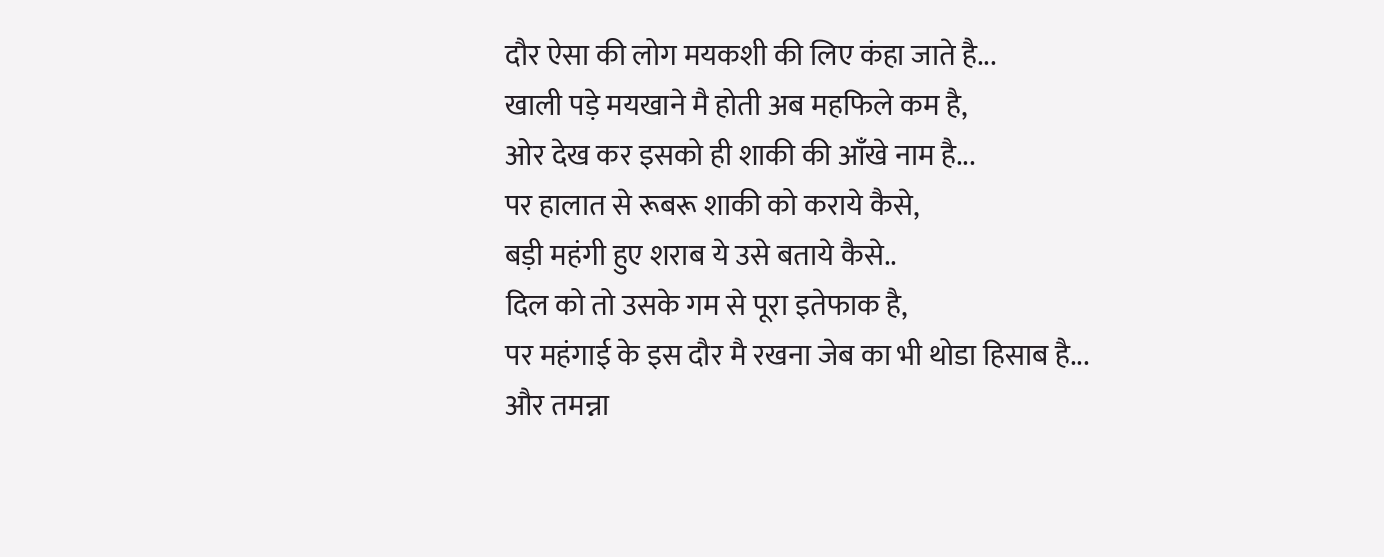दौर ऐसा की लोग मयकशी की लिए कंहा जाते है...
खाली पड़े मयखाने मै होती अब महफिले कम है,
ओर देख कर इसको ही शाकी की आँखे नाम है...
पर हालात से रूबरू शाकी को कराये कैसे,
बड़ी महंगी हुए शराब ये उसे बताये कैसे..
दिल को तो उसके गम से पूरा इतेफाक है,
पर महंगाई के इस दौर मै रखना जेब का भी थोडा हिसाब है...
और तमन्ना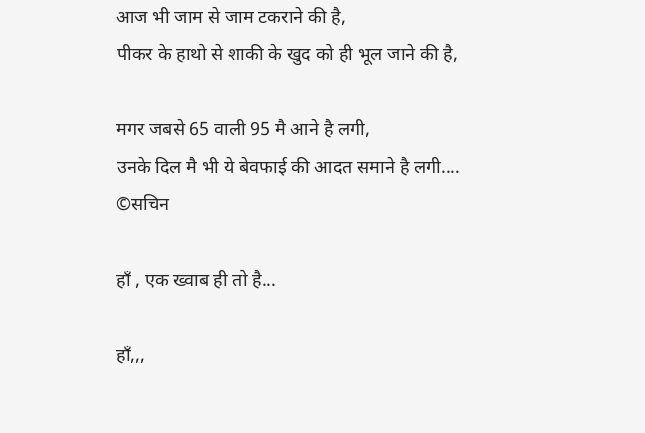आज भी जाम से जाम टकराने की है,
पीकर के हाथो से शाकी के खुद को ही भूल जाने की है,

मगर जबसे 65 वाली 95 मै आने है लगी,
उनके दिल मै भी ये बेवफाई की आदत समाने है लगी....
©सचिन

हाँ , एक ख्वाब ही तो है...

हाँ,,,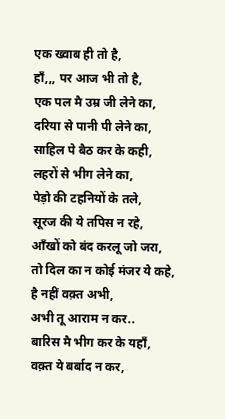एक ख्वाब ही तो है,
हाँ,,, पर आज भी तो है,
एक पल मै उम्र जी लेने का,
दरिया से पानी पी लेने का,
साहिल पे बैठ कर के कही,
लहरों से भीग लेने का,
पेड़ो की टहनियों के तले,
सूरज की ये तपिस न रहे,
आँखों को बंद करलू जो जरा,
तो दिल का न कोई मंजर ये कहे,
है नहीं वक़्त अभी,
अभी तू आराम न कर..
बारिस मै भीग कर के यहाँ,
वक़्त ये बर्बाद न कर,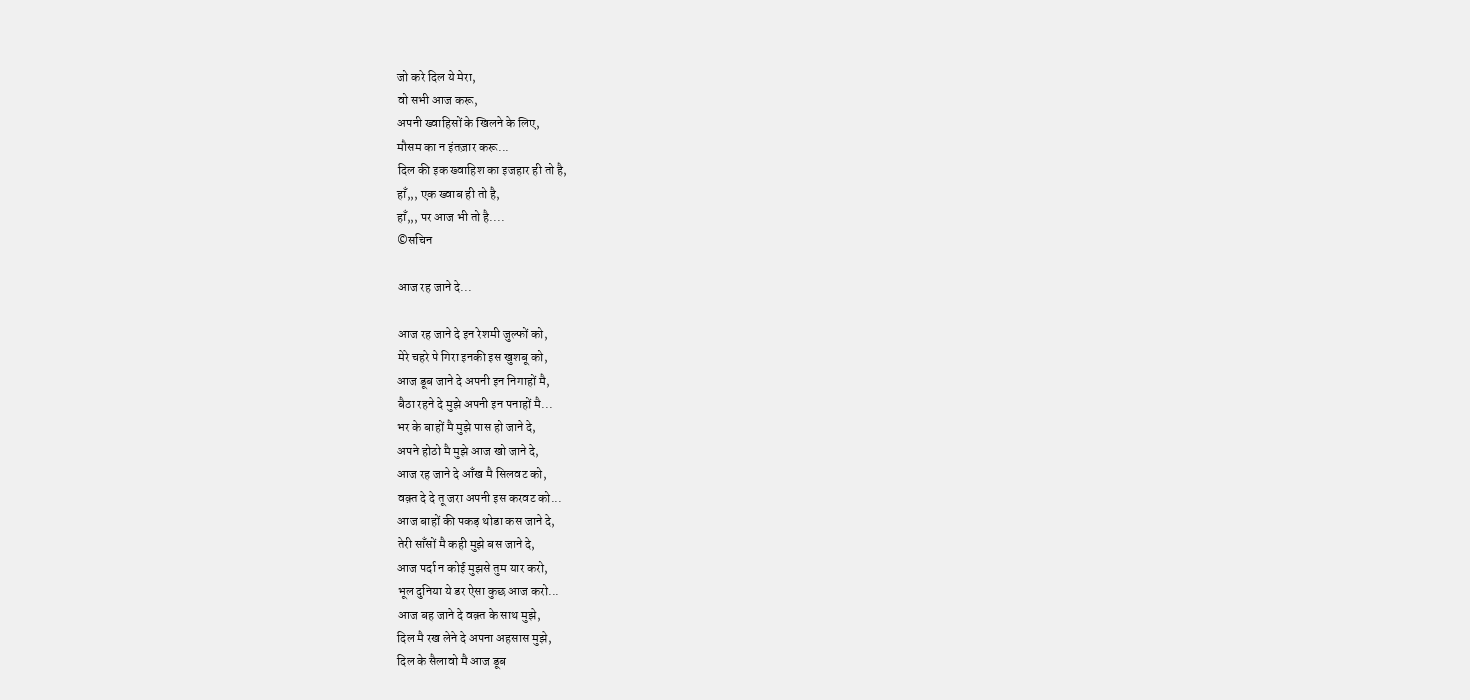जो करे दिल ये मेरा,
वो सभी आज करू,
अपनी ख्वाहिसों के खिलने के लिए,
मौसम का न इंतज़ार करू...
दिल की इक ख्वाहिश का इजहार ही तो है,
हाँ,,, एक ख्वाब ही तो है,
हाँ,,, पर आज भी तो है....
©सचिन

आज रह जाने दे...

आज रह जाने दे इन रेशमी जुल्फों को,
मेरे चहरे पे गिरा इनकी इस खुशबू को,
आज डूब जाने दे अपनी इन निगाहों मै,
बैठा रहने दे मुझे अपनी इन पनाहों मै...
भर के बाहों मै मुझे पास हो जाने दे,
अपने होठो मै मुझे आज खो जाने दे,
आज रह जाने दे आँख मै सिलवट को,
वक़्त दे दे तू जरा अपनी इस करवट को...
आज बाहों की पकड़ थोडा कस जाने दे,
तेरी साँसों मै कही मुझे बस जाने दे,
आज पर्दा न कोई मुझसे तुम यार करो,
भूल दुनिया ये डर ऐसा कुछ आज करो...
आज बह जाने दे वक़्त के साथ मुझे,
दिल मै रख लेने दे अपना अहसास मुझे,
दिल के सैलावो मै आज डूब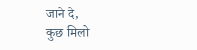जाने दे,
कुछ मिलो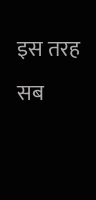इस तरह सब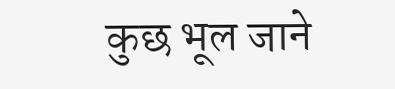कुछ भूल जाने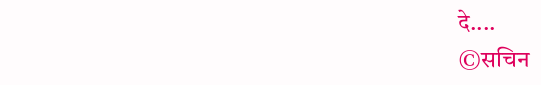दे....
©सचिन